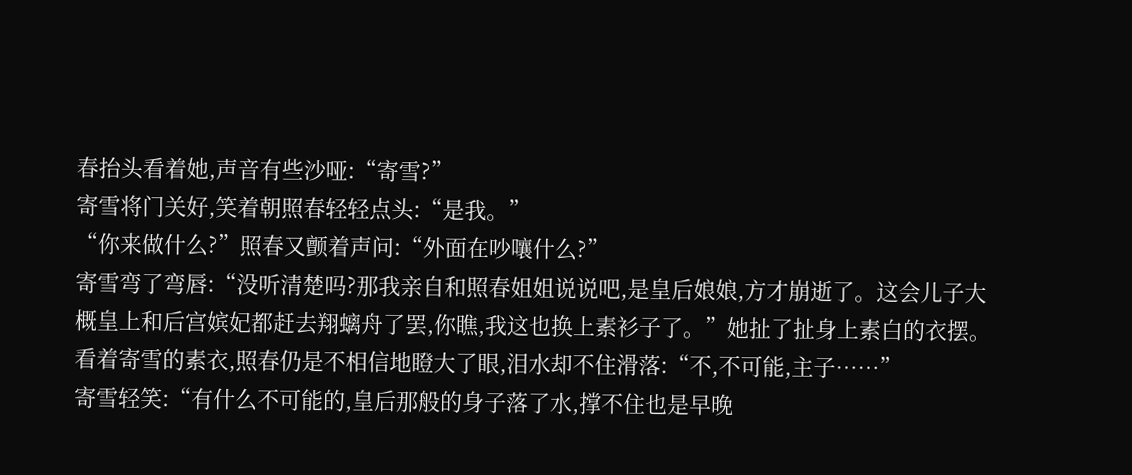春抬头看着她,声音有些沙哑:“寄雪?”
寄雪将门关好,笑着朝照春轻轻点头:“是我。”
“你来做什么?”照春又颤着声问:“外面在吵嚷什么?”
寄雪弯了弯唇:“没听清楚吗?那我亲自和照春姐姐说说吧,是皇后娘娘,方才崩逝了。这会儿子大概皇上和后宫嫔妃都赶去翔螭舟了罢,你瞧,我这也换上素衫子了。”她扯了扯身上素白的衣摆。
看着寄雪的素衣,照春仍是不相信地瞪大了眼,泪水却不住滑落:“不,不可能,主子……”
寄雪轻笑:“有什么不可能的,皇后那般的身子落了水,撑不住也是早晚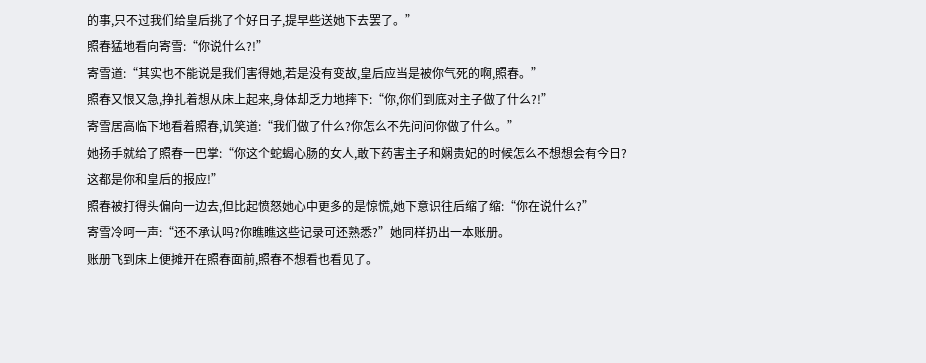的事,只不过我们给皇后挑了个好日子,提早些送她下去罢了。”
照春猛地看向寄雪:“你说什么?!”
寄雪道:“其实也不能说是我们害得她,若是没有变故,皇后应当是被你气死的啊,照春。”
照春又恨又急,挣扎着想从床上起来,身体却乏力地摔下:“你,你们到底对主子做了什么?!”
寄雪居高临下地看着照春,讥笑道:“我们做了什么?你怎么不先问问你做了什么。”
她扬手就给了照春一巴掌:“你这个蛇蝎心肠的女人,敢下药害主子和娴贵妃的时候怎么不想想会有今日?这都是你和皇后的报应!”
照春被打得头偏向一边去,但比起愤怒她心中更多的是惊慌,她下意识往后缩了缩:“你在说什么?”
寄雪冷呵一声:“还不承认吗?你瞧瞧这些记录可还熟悉?”她同样扔出一本账册。
账册飞到床上便摊开在照春面前,照春不想看也看见了。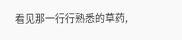看见那一行行熟悉的草药,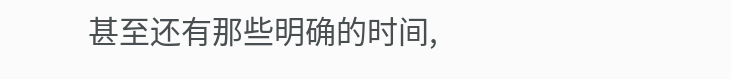甚至还有那些明确的时间,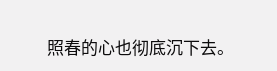照春的心也彻底沉下去。